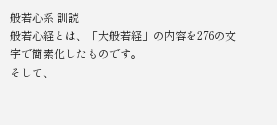般若心系 訓読
般若心経とは、「大般若経」の内容を276の文字で簡素化したものです。
そして、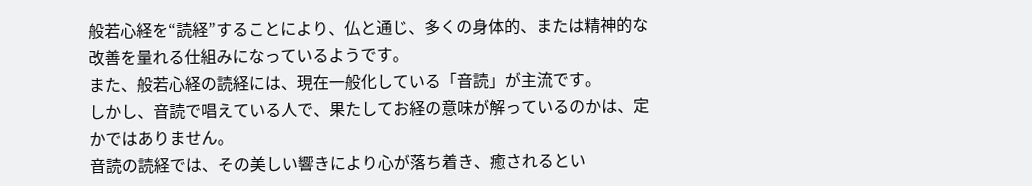般若心経を“読経”することにより、仏と通じ、多くの身体的、または精神的な改善を量れる仕組みになっているようです。
また、般若心経の読経には、現在一般化している「音読」が主流です。
しかし、音読で唱えている人で、果たしてお経の意味が解っているのかは、定かではありません。
音読の読経では、その美しい響きにより心が落ち着き、癒されるとい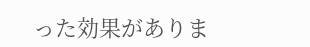った効果がありま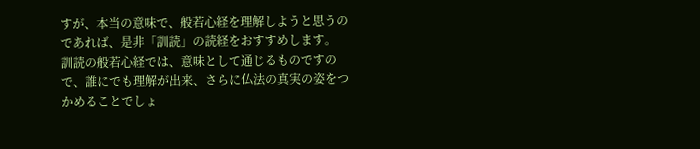すが、本当の意味で、般若心経を理解しようと思うのであれば、是非「訓読」の読経をおすすめします。
訓読の般若心経では、意味として通じるものですので、誰にでも理解が出来、さらに仏法の真実の姿をつかめることでしょ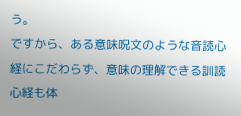う。
ですから、ある意味呪文のような音読心経にこだわらず、意味の理解できる訓読心経も体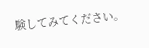験してみてください。